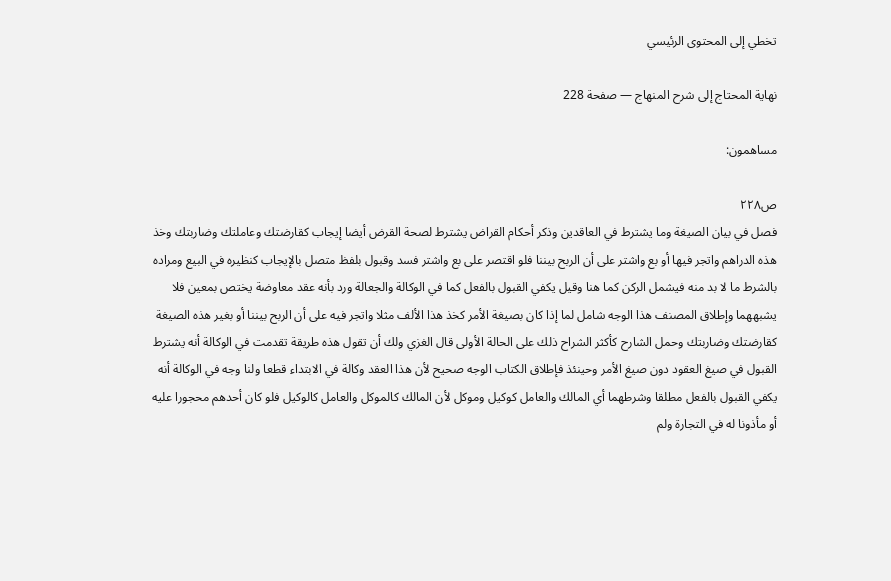تخطي إلى المحتوى الرئيسي

نهاية المحتاج إلى شرح المنهاج — صفحة 228

مساهمون:

ص٢٢٨
فصل في بيان الصيغة وما يشترط في العاقدين وذكر أحكام القراض يشترط لصحة القرض أيضا إيجاب كقارضتك وعاملتك وضاربتك وخذ هذه الدراهم واتجر فيها أو بع واشتر على أن الربح بيننا فلو اقتصر على بع واشتر فسد وقبول بلفظ متصل بالإيجاب كنظيره في البيع ومراده بالشرط ما لا بد منه فيشمل الركن كما هنا وقيل يكفي القبول بالفعل كما في الوكالة والجعالة ورد بأنه عقد معاوضة يختص بمعين فلا يشبههما وإطلاق المصنف هذا الوجه شامل لما إذا كان بصيغة الأمر كخذ هذا الألف مثلا واتجر فيه على أن الربح بيننا أو بغير هذه الصيغة كقارضتك وضاربتك وحمل الشارح كأكثر الشراح ذلك على الحالة الأولى قال الغزي ولك أن تقول هذه طريقة تقدمت في الوكالة أنه يشترط القبول في صيغ العقود دون صيغ الأمر وحينئذ فإطلاق الكتاب الوجه صحيح لأن هذا العقد وكالة في الابتداء قطعا ولنا وجه في الوكالة أنه يكفي القبول بالفعل مطلقا وشرطهما أي المالك والعامل كوكيل وموكل لأن المالك كالموكل والعامل كالوكيل فلو كان أحدهم محجورا عليه أو مأذونا له في التجارة ولم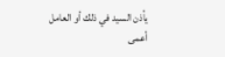يأذن السيد في ذلك أو العامل أعمى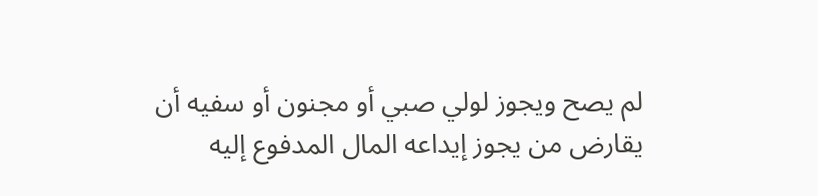لم يصح ويجوز لولي صبي أو مجنون أو سفيه أن يقارض من يجوز إيداعه المال المدفوع إليه